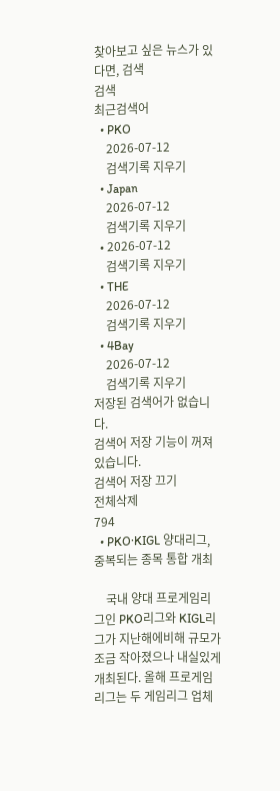찾아보고 싶은 뉴스가 있다면, 검색
검색
최근검색어
  • PKO
    2026-07-12
    검색기록 지우기
  • Japan
    2026-07-12
    검색기록 지우기
  • 2026-07-12
    검색기록 지우기
  • THE
    2026-07-12
    검색기록 지우기
  • 4Bay
    2026-07-12
    검색기록 지우기
저장된 검색어가 없습니다.
검색어 저장 기능이 꺼져 있습니다.
검색어 저장 끄기
전체삭제
794
  • PKO·KIGL 양대리그, 중복되는 종목 통합 개최

    국내 양대 프로게임리그인 PKO리그와 KIGL리그가 지난해에비해 규모가 조금 작아졌으나 내실있게 개최된다. 올해 프로게임리그는 두 게임리그 업체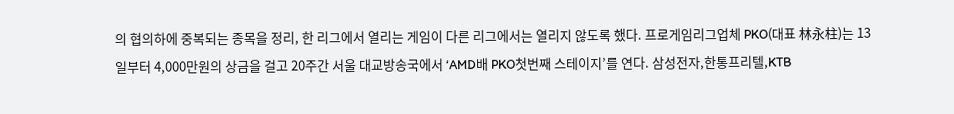의 협의하에 중복되는 종목을 정리, 한 리그에서 열리는 게임이 다른 리그에서는 열리지 않도록 했다. 프로게임리그업체 PKO(대표 林永柱)는 13일부터 4,000만원의 상금을 걸고 20주간 서울 대교방송국에서 ‘AMD배 PKO첫번째 스테이지’를 연다. 삼성전자,한통프리텔,KTB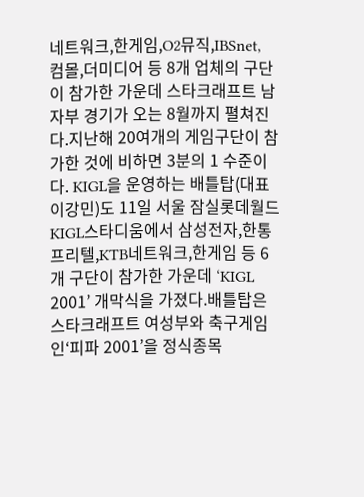네트워크,한게임,O2뮤직,IBSnet, 컴몰,더미디어 등 8개 업체의 구단이 참가한 가운데 스타크래프트 남자부 경기가 오는 8월까지 펼쳐진다.지난해 20여개의 게임구단이 참가한 것에 비하면 3분의 1 수준이다. KIGL을 운영하는 배틀탑(대표 이강민)도 11일 서울 잠실롯데월드 KIGL스타디움에서 삼성전자,한통프리텔,KTB네트워크,한게임 등 6개 구단이 참가한 가운데 ‘KIGL 2001’ 개막식을 가졌다.배틀탑은 스타크래프트 여성부와 축구게임인‘피파 2001’을 정식종목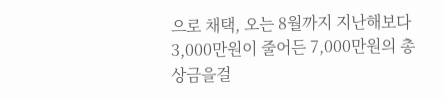으로 채택, 오는 8월까지 지난해보다 3,000만원이 줄어든 7,000만원의 총상금을걸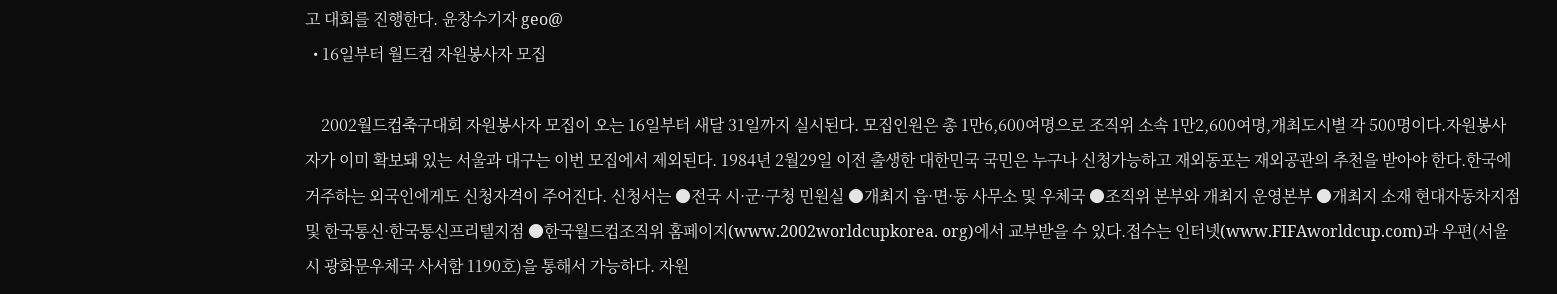고 대회를 진행한다. 윤창수기자 geo@
  • 16일부터 월드컵 자원봉사자 모집

    2002월드컵축구대회 자원봉사자 모집이 오는 16일부터 새달 31일까지 실시된다. 모집인원은 총 1만6,600여명으로 조직위 소속 1만2,600여명,개최도시별 각 500명이다.자원봉사자가 이미 확보돼 있는 서울과 대구는 이번 모집에서 제외된다. 1984년 2월29일 이전 출생한 대한민국 국민은 누구나 신청가능하고 재외동포는 재외공관의 추천을 받아야 한다.한국에 거주하는 외국인에게도 신청자격이 주어진다. 신청서는 ●전국 시·군·구청 민원실 ●개최지 읍·면·동 사무소 및 우체국 ●조직위 본부와 개최지 운영본부 ●개최지 소재 현대자동차지점 및 한국통신·한국통신프리텔지점 ●한국월드컵조직위 홈페이지(www.2002worldcupkorea. org)에서 교부받을 수 있다.접수는 인터넷(www.FIFAworldcup.com)과 우편(서울시 광화문우체국 사서함 1190호)을 통해서 가능하다. 자원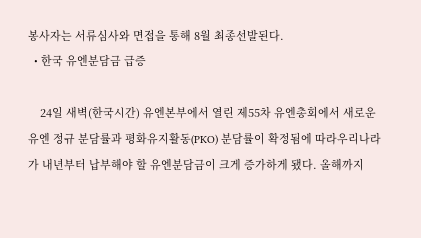봉사자는 서류심사와 면접을 통해 8월 최종선발된다.
  • 한국 유엔분담금 급증

    24일 새벽(한국시간) 유엔본부에서 열린 제55차 유엔총회에서 새로운 유엔 정규 분담률과 평화유지활동(PKO) 분담률이 확정됨에 따라우리나라가 내년부터 납부해야 할 유엔분담금이 크게 증가하게 됐다. 올해까지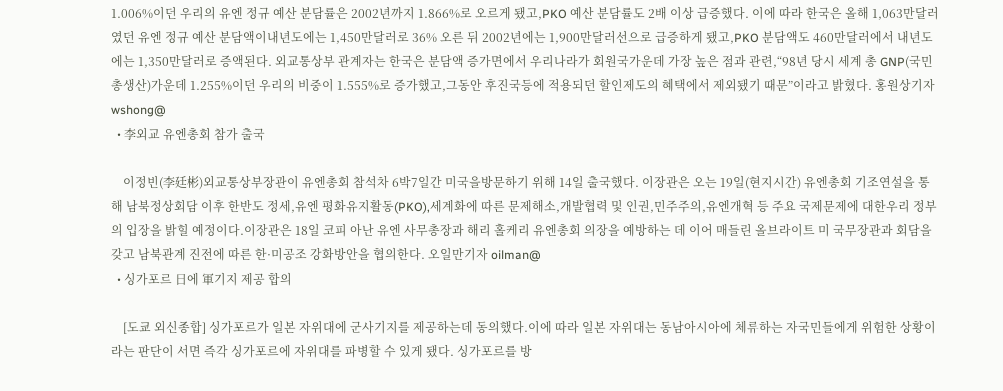1.006%이던 우리의 유엔 정규 예산 분담률은 2002년까지 1.866%로 오르게 됐고,PKO 예산 분담률도 2배 이상 급증했다. 이에 따라 한국은 올해 1,063만달러였던 유엔 정규 예산 분담액이내년도에는 1,450만달러로 36% 오른 뒤 2002년에는 1,900만달러선으로 급증하게 됐고,PKO 분담액도 460만달러에서 내년도에는 1,350만달러로 증액된다. 외교통상부 관계자는 한국은 분담액 증가면에서 우리나라가 회원국가운데 가장 높은 점과 관련,“98년 당시 세계 총 GNP(국민총생산)가운데 1.255%이던 우리의 비중이 1.555%로 증가했고,그동안 후진국등에 적용되던 할인제도의 혜택에서 제외됐기 때문”이라고 밝혔다. 홍원상기자 wshong@
  • 李외교 유엔총회 참가 출국

    이정빈(李廷彬)외교통상부장관이 유엔총회 참석차 6박7일간 미국을방문하기 위해 14일 출국했다. 이장관은 오는 19일(현지시간) 유엔총회 기조연설을 통해 남북정상회담 이후 한반도 정세,유엔 평화유지활동(PKO),세계화에 따른 문제해소,개발협력 및 인권,민주주의,유엔개혁 등 주요 국제문제에 대한우리 정부의 입장을 밝힐 예정이다.이장관은 18일 코피 아난 유엔 사무총장과 해리 홀케리 유엔총회 의장을 예방하는 데 이어 매들린 올브라이트 미 국무장관과 회담을 갖고 남북관계 진전에 따른 한·미공조 강화방안을 협의한다. 오일만기자 oilman@
  • 싱가포르 日에 軍기지 제공 합의

    [도쿄 외신종합] 싱가포르가 일본 자위대에 군사기지를 제공하는데 동의했다.이에 따라 일본 자위대는 동남아시아에 체류하는 자국민들에게 위험한 상황이라는 판단이 서면 즉각 싱가포르에 자위대를 파병할 수 있게 됐다. 싱가포르를 방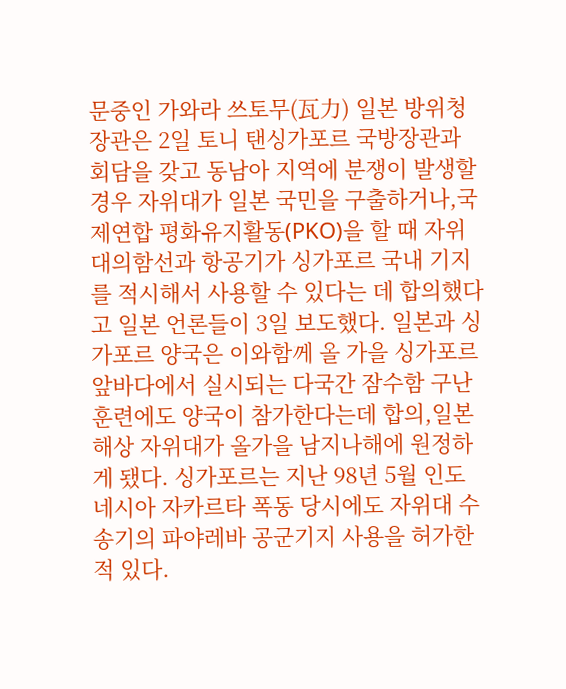문중인 가와라 쓰토무(瓦力) 일본 방위청 장관은 2일 토니 탠싱가포르 국방장관과 회담을 갖고 동남아 지역에 분쟁이 발생할 경우 자위대가 일본 국민을 구출하거나,국제연합 평화유지활동(PKO)을 할 때 자위대의함선과 항공기가 싱가포르 국내 기지를 적시해서 사용할 수 있다는 데 합의했다고 일본 언론들이 3일 보도했다. 일본과 싱가포르 양국은 이와함께 올 가을 싱가포르 앞바다에서 실시되는 다국간 잠수함 구난훈련에도 양국이 참가한다는데 합의,일본 해상 자위대가 올가을 남지나해에 원정하게 됐다. 싱가포르는 지난 98년 5월 인도네시아 자카르타 폭동 당시에도 자위대 수송기의 파야레바 공군기지 사용을 허가한 적 있다.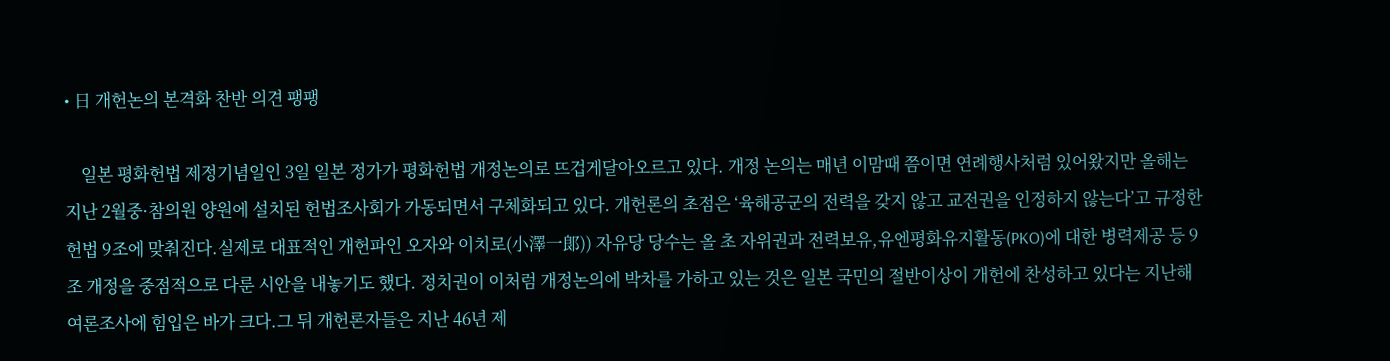• 日 개헌논의 본격화 찬반 의견 팽팽

    일본 평화헌법 제정기념일인 3일 일본 정가가 평화헌법 개정논의로 뜨겁게달아오르고 있다. 개정 논의는 매년 이맘때 쯤이면 연례행사처럼 있어왔지만 올해는 지난 2월중·참의원 양원에 설치된 헌법조사회가 가동되면서 구체화되고 있다. 개헌론의 초점은 ‘육해공군의 전력을 갖지 않고 교전권을 인정하지 않는다’고 규정한 헌법 9조에 맞춰진다.실제로 대표적인 개헌파인 오자와 이치로(小澤一郞)) 자유당 당수는 올 초 자위권과 전력보유,유엔평화유지활동(PKO)에 대한 병력제공 등 9조 개정을 중점적으로 다룬 시안을 내놓기도 했다. 정치권이 이처럼 개정논의에 박차를 가하고 있는 것은 일본 국민의 절반이상이 개헌에 찬성하고 있다는 지난해 여론조사에 힘입은 바가 크다.그 뒤 개헌론자들은 지난 46년 제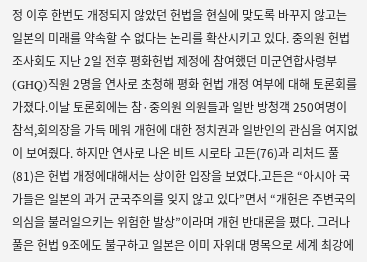정 이후 한번도 개정되지 않았던 헌법을 현실에 맞도록 바꾸지 않고는 일본의 미래를 약속할 수 없다는 논리를 확산시키고 있다. 중의원 헌법조사회도 지난 2일 전후 평화헌법 제정에 참여했던 미군연합사령부(GHQ)직원 2명을 연사로 초청해 평화 헌법 개정 여부에 대해 토론회를가졌다.이날 토론회에는 참·중의원 의원들과 일반 방청객 250여명이 참석,회의장을 가득 메워 개헌에 대한 정치권과 일반인의 관심을 여지없이 보여줬다. 하지만 연사로 나온 비트 시로타 고든(76)과 리처드 풀(81)은 헌법 개정에대해서는 상이한 입장을 보였다.고든은 “아시아 국가들은 일본의 과거 군국주의를 잊지 않고 있다”면서 “개헌은 주변국의 의심을 불러일으키는 위험한 발상”이라며 개헌 반대론을 폈다. 그러나 풀은 헌법 9조에도 불구하고 일본은 이미 자위대 명목으로 세계 최강에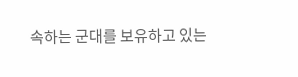속하는 군대를 보유하고 있는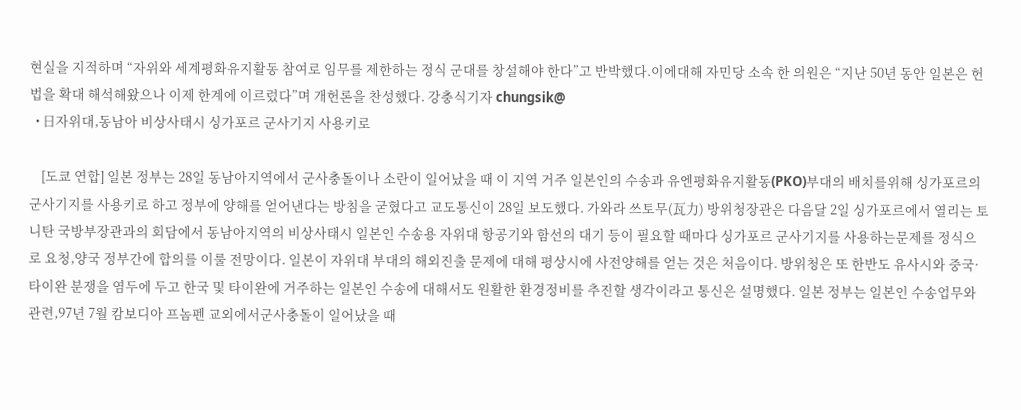현실을 지적하며 “자위와 세계평화유지활동 참여로 임무를 제한하는 정식 군대를 창설해야 한다”고 반박했다.이에대해 자민당 소속 한 의원은 “지난 50년 동안 일본은 헌법을 확대 해석해왔으나 이제 한계에 이르렀다”며 개헌론을 찬성했다. 강충식기자 chungsik@
  • 日자위대,동남아 비상사태시 싱가포르 군사기지 사용키로

    [도쿄 연합] 일본 정부는 28일 동남아지역에서 군사충돌이나 소란이 일어났을 때 이 지역 거주 일본인의 수송과 유엔평화유지활동(PKO)부대의 배치를위해 싱가포르의 군사기지를 사용키로 하고 정부에 양해를 얻어낸다는 방침을 굳혔다고 교도통신이 28일 보도했다. 가와라 쓰토무(瓦力) 방위청장관은 다음달 2일 싱가포르에서 열리는 토니탄 국방부장관과의 회담에서 동남아지역의 비상사태시 일본인 수송용 자위대 항공기와 함선의 대기 등이 필요할 때마다 싱가포르 군사기지를 사용하는문제를 정식으로 요청,양국 정부간에 합의를 이룰 전망이다. 일본이 자위대 부대의 해외진출 문제에 대해 평상시에 사전양해를 얻는 것은 처음이다. 방위청은 또 한반도 유사시와 중국·타이완 분쟁을 염두에 두고 한국 및 타이완에 거주하는 일본인 수송에 대해서도 원활한 환경정비를 추진할 생각이라고 통신은 설명했다. 일본 정부는 일본인 수송업무와 관련,97년 7월 캄보디아 프놈펜 교외에서군사충돌이 일어났을 때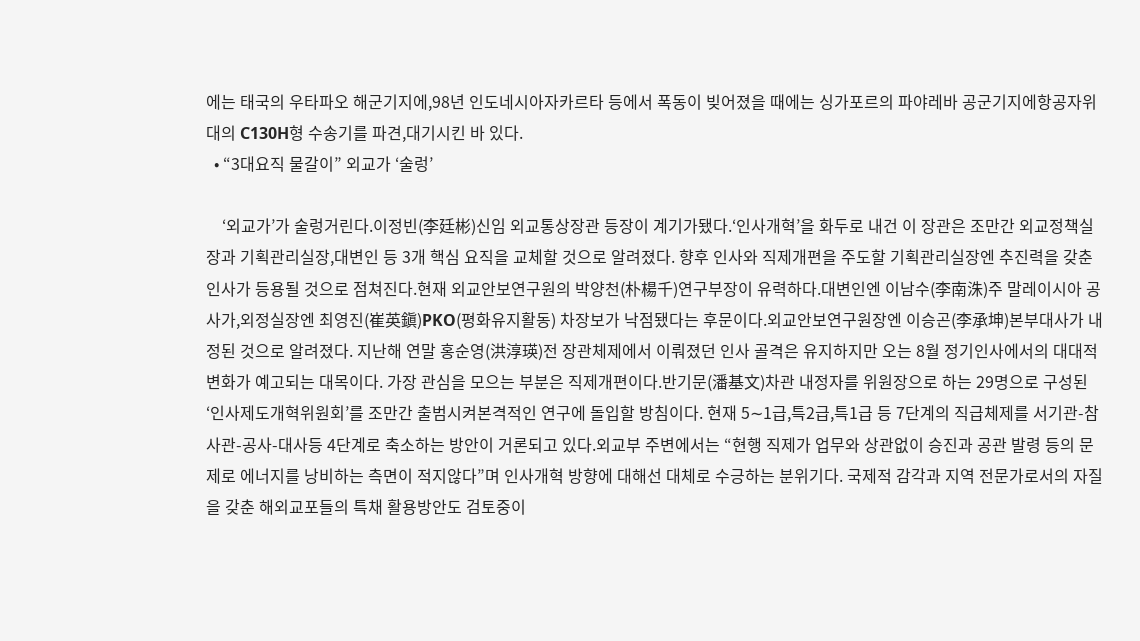에는 태국의 우타파오 해군기지에,98년 인도네시아자카르타 등에서 폭동이 빚어졌을 때에는 싱가포르의 파야레바 공군기지에항공자위대의 C130H형 수송기를 파견,대기시킨 바 있다.
  • “3대요직 물갈이” 외교가 ‘술렁’

    ‘외교가’가 술렁거린다.이정빈(李廷彬)신임 외교통상장관 등장이 계기가됐다.‘인사개혁’을 화두로 내건 이 장관은 조만간 외교정책실장과 기획관리실장,대변인 등 3개 핵심 요직을 교체할 것으로 알려졌다. 향후 인사와 직제개편을 주도할 기획관리실장엔 추진력을 갖춘 인사가 등용될 것으로 점쳐진다.현재 외교안보연구원의 박양천(朴楊千)연구부장이 유력하다.대변인엔 이남수(李南洙)주 말레이시아 공사가,외정실장엔 최영진(崔英鎭)PKO(평화유지활동) 차장보가 낙점됐다는 후문이다.외교안보연구원장엔 이승곤(李承坤)본부대사가 내정된 것으로 알려졌다. 지난해 연말 홍순영(洪淳瑛)전 장관체제에서 이뤄졌던 인사 골격은 유지하지만 오는 8월 정기인사에서의 대대적 변화가 예고되는 대목이다. 가장 관심을 모으는 부분은 직제개편이다.반기문(潘基文)차관 내정자를 위원장으로 하는 29명으로 구성된 ‘인사제도개혁위원회’를 조만간 출범시켜본격적인 연구에 돌입할 방침이다. 현재 5∼1급,특2급,특1급 등 7단계의 직급체제를 서기관-참사관-공사-대사등 4단계로 축소하는 방안이 거론되고 있다.외교부 주변에서는 “현행 직제가 업무와 상관없이 승진과 공관 발령 등의 문제로 에너지를 낭비하는 측면이 적지않다”며 인사개혁 방향에 대해선 대체로 수긍하는 분위기다. 국제적 감각과 지역 전문가로서의 자질을 갖춘 해외교포들의 특채 활용방안도 검토중이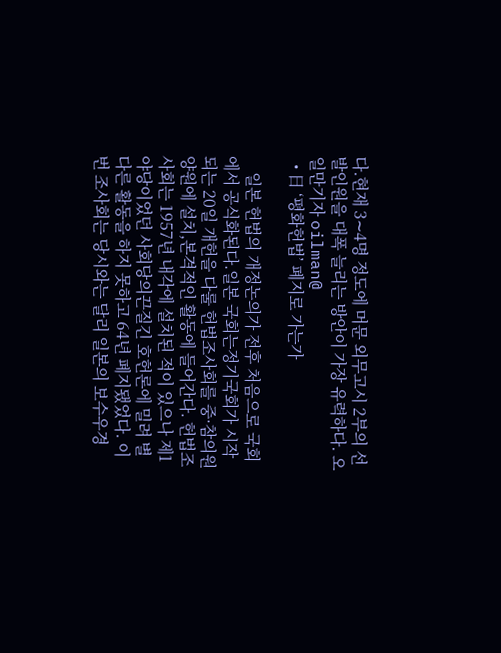다.현재 3∼4명 정도에 머문 외무고시 2부의 선발인원을 대폭 늘리는 방안이 가장 유력하다. 오일만기자 oilman@
  • 日 ‘평화헌법’ 폐지로 가는가

    일본 헌법의 개정논의가 전후 처음으로 국회에서 공식화된다.일본 국회는정기국회가 시작되는 20일 개헌을 다룰 헌법조사회를 중·참의원 양원에 설치,본격적인 활동에 들어간다. 헌법조사회는 1957년 내각에 설치된 적이 있으나 제1야당이었던 사회당의끈질긴 호헌론에 밀려 별다른 활동을 하지 못하고 64년 폐지됐었다. 이번 조사회는 당시와는 달리 일본의 보수우경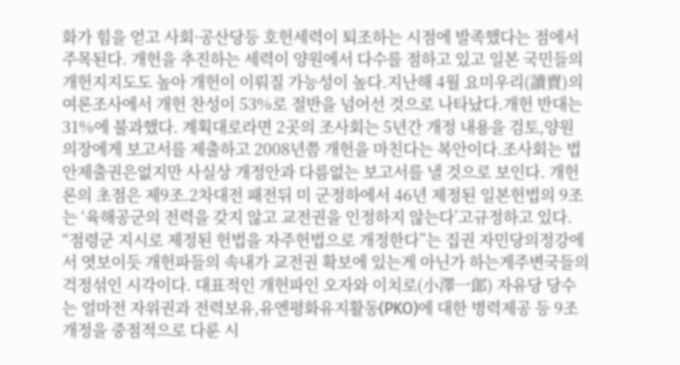화가 힘을 얻고 사회·공산당등 호헌세력이 퇴조하는 시점에 발족했다는 점에서 주목된다. 개헌을 추진하는 세력이 양원에서 다수를 점하고 있고 일본 국민들의 개헌지지도도 높아 개헌이 이뤄질 가능성이 높다.지난해 4월 요미우리(讀賣)의여론조사에서 개헌 찬성이 53%로 절반을 넘어선 것으로 나타났다.개헌 반대는 31%에 불과했다. 계획대로라면 2곳의 조사회는 5년간 개정 내용을 검토,양원 의장에게 보고서를 제출하고 2008년쯤 개헌을 마친다는 복안이다.조사회는 법안제출권은없지만 사실상 개정안과 다름없는 보고서를 낼 것으로 보인다. 개헌론의 초점은 제9조.2차대전 패전뒤 미 군정하에서 46년 제정된 일본헌법의 9조는 ‘육해공군의 전력을 갖지 않고 교전권을 인정하지 않는다’고규정하고 있다. “점령군 지시로 제정된 헌법을 자주헌법으로 개정한다”는 집권 자민당의정강에서 엿보이듯 개헌파들의 속내가 교전권 확보에 있는게 아닌가 하는게주변국들의 걱정섞인 시각이다. 대표적인 개헌파인 오자와 이치로(小澤一郞) 자유당 당수는 얼마전 자위권과 전력보유,유엔평화유지활동(PKO)에 대한 병력제공 등 9조 개정을 중점적으로 다룬 시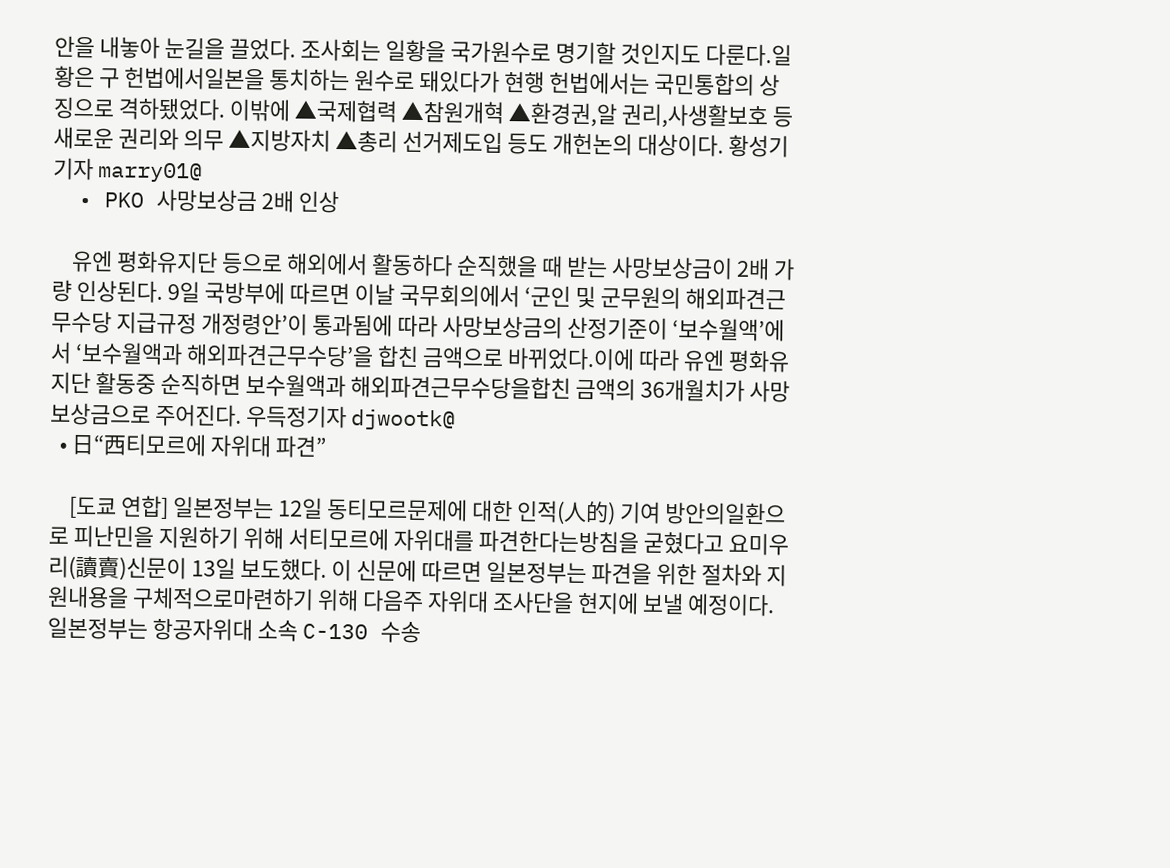안을 내놓아 눈길을 끌었다. 조사회는 일황을 국가원수로 명기할 것인지도 다룬다.일황은 구 헌법에서일본을 통치하는 원수로 돼있다가 현행 헌법에서는 국민통합의 상징으로 격하됐었다. 이밖에 ▲국제협력 ▲참원개혁 ▲환경권,알 권리,사생활보호 등 새로운 권리와 의무 ▲지방자치 ▲총리 선거제도입 등도 개헌논의 대상이다. 황성기기자 marry01@
  • PKO 사망보상금 2배 인상

    유엔 평화유지단 등으로 해외에서 활동하다 순직했을 때 받는 사망보상금이 2배 가량 인상된다. 9일 국방부에 따르면 이날 국무회의에서 ‘군인 및 군무원의 해외파견근무수당 지급규정 개정령안’이 통과됨에 따라 사망보상금의 산정기준이 ‘보수월액’에서 ‘보수월액과 해외파견근무수당’을 합친 금액으로 바뀌었다.이에 따라 유엔 평화유지단 활동중 순직하면 보수월액과 해외파견근무수당을합친 금액의 36개월치가 사망보상금으로 주어진다. 우득정기자 djwootk@
  • 日“西티모르에 자위대 파견”

    [도쿄 연합] 일본정부는 12일 동티모르문제에 대한 인적(人的) 기여 방안의일환으로 피난민을 지원하기 위해 서티모르에 자위대를 파견한다는방침을 굳혔다고 요미우리(讀賣)신문이 13일 보도했다. 이 신문에 따르면 일본정부는 파견을 위한 절차와 지원내용을 구체적으로마련하기 위해 다음주 자위대 조사단을 현지에 보낼 예정이다. 일본정부는 항공자위대 소속 C-130 수송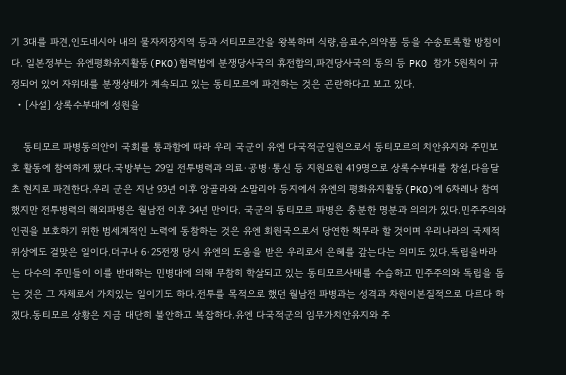기 3대를 파견,인도네시아 내의 물자저장지역 등과 서티모르간을 왕복하며 식량,음료수,의약품 등을 수송토록할 방침이다. 일본정부는 유엔평화유지활동(PKO)협력법에 분쟁당사국의 휴전합의,파견당사국의 동의 등 PKO 참가 5원칙이 규정되어 있어 자위대를 분쟁상태가 계속되고 있는 동티모르에 파견하는 것은 곤란하다고 보고 있다.
  • [사설] 상록수부대에 성원을

    동티모르 파병동의안이 국회를 통과함에 따라 우리 국군이 유엔 다국적군일원으로서 동티모르의 치안유지와 주민보호 활동에 참여하게 됐다.국방부는 29일 전투병력과 의료·공병·통신 등 지원요원 419명으로 상록수부대를 창설,다음달 초 현지로 파견한다.우리 군은 지난 93년 이후 앙골라와 소말리아 등지에서 유엔의 평화유지활동(PKO)에 6차례나 참여했지만 전투병력의 해외파병은 월남전 이후 34년 만이다. 국군의 동티모르 파병은 충분한 명분과 의의가 있다.민주주의와 인권을 보호하기 위한 범세계적인 노력에 동참하는 것은 유엔 회원국으로서 당연한 책무라 할 것이며 우리나라의 국제적 위상에도 걸맞은 일이다.더구나 6·25전쟁 당시 유엔의 도움을 받은 우리로서 은혜를 갚는다는 의미도 있다.독립을바라는 다수의 주민들이 이를 반대하는 민병대에 의해 무참히 학살되고 있는 동티모르사태를 수습하고 민주주의와 독립을 돕는 것은 그 자체로서 가치있는 일이기도 하다.전투를 목적으로 했던 월남전 파병과는 성격과 차원이본질적으로 다르다 하겠다.동티모르 상황은 지금 대단히 불안하고 복잡하다.유엔 다국적군의 임무가치안유지와 주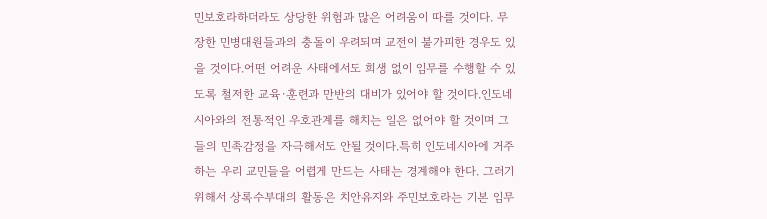민보호라하더라도 상당한 위험과 많은 어려움이 따를 것이다. 무장한 민병대원들과의 충돌이 우려되며 교전이 불가피한 경우도 있을 것이다.어떤 어려운 사태에서도 희생 없이 임무를 수행할 수 있도록 철저한 교육·훈련과 만반의 대비가 있어야 할 것이다.인도네시아와의 전통적인 우호관계를 해치는 일은 없어야 할 것이며 그들의 민족감정을 자극해서도 안될 것이다.특히 인도네시아에 거주하는 우리 교민들을 어렵게 만드는 사태는 경계해야 한다. 그러기 위해서 상록수부대의 활동은 치안유지와 주민보호라는 기본 임무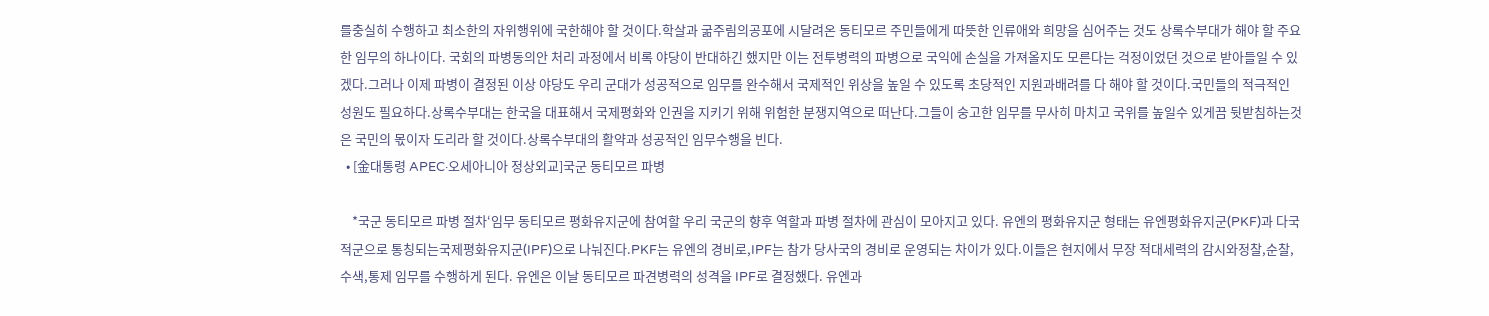를충실히 수행하고 최소한의 자위행위에 국한해야 할 것이다.학살과 굶주림의공포에 시달려온 동티모르 주민들에게 따뜻한 인류애와 희망을 심어주는 것도 상록수부대가 해야 할 주요한 임무의 하나이다. 국회의 파병동의안 처리 과정에서 비록 야당이 반대하긴 했지만 이는 전투병력의 파병으로 국익에 손실을 가져올지도 모른다는 걱정이었던 것으로 받아들일 수 있겠다.그러나 이제 파병이 결정된 이상 야당도 우리 군대가 성공적으로 임무를 완수해서 국제적인 위상을 높일 수 있도록 초당적인 지원과배려를 다 해야 할 것이다.국민들의 적극적인 성원도 필요하다.상록수부대는 한국을 대표해서 국제평화와 인권을 지키기 위해 위험한 분쟁지역으로 떠난다.그들이 숭고한 임무를 무사히 마치고 국위를 높일수 있게끔 뒷받침하는것은 국민의 몫이자 도리라 할 것이다.상록수부대의 활약과 성공적인 임무수행을 빈다.
  • [金대통령 APEC·오세아니아 정상외교]국군 동티모르 파병

    *국군 동티모르 파병 절차‘임무 동티모르 평화유지군에 참여할 우리 국군의 향후 역할과 파병 절차에 관심이 모아지고 있다. 유엔의 평화유지군 형태는 유엔평화유지군(PKF)과 다국적군으로 통칭되는국제평화유지군(IPF)으로 나눠진다.PKF는 유엔의 경비로,IPF는 참가 당사국의 경비로 운영되는 차이가 있다.이들은 현지에서 무장 적대세력의 감시와정찰,순찰,수색,통제 임무를 수행하게 된다. 유엔은 이날 동티모르 파견병력의 성격을 IPF로 결정했다. 유엔과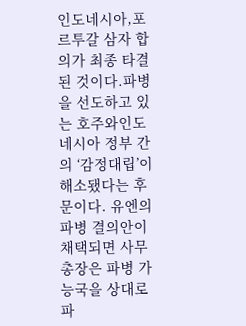인도네시아,포르투갈 삼자 합의가 최종 타결된 것이다.파병을 선도하고 있는 호주와인도네시아 정부 간의 ‘감정대립’이 해소됐다는 후문이다. 유엔의 파병 결의안이 채택되면 사무총장은 파병 가능국을 상대로 파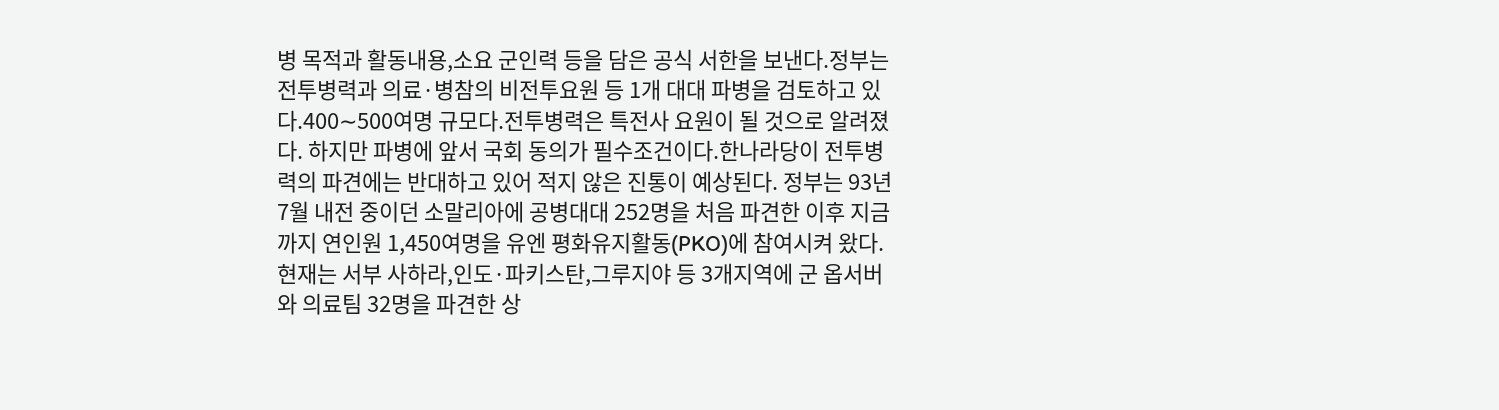병 목적과 활동내용,소요 군인력 등을 담은 공식 서한을 보낸다.정부는 전투병력과 의료·병참의 비전투요원 등 1개 대대 파병을 검토하고 있다.400∼500여명 규모다.전투병력은 특전사 요원이 될 것으로 알려졌다. 하지만 파병에 앞서 국회 동의가 필수조건이다.한나라당이 전투병력의 파견에는 반대하고 있어 적지 않은 진통이 예상된다. 정부는 93년 7월 내전 중이던 소말리아에 공병대대 252명을 처음 파견한 이후 지금까지 연인원 1,450여명을 유엔 평화유지활동(PKO)에 참여시켜 왔다. 현재는 서부 사하라,인도·파키스탄,그루지야 등 3개지역에 군 옵서버와 의료팀 32명을 파견한 상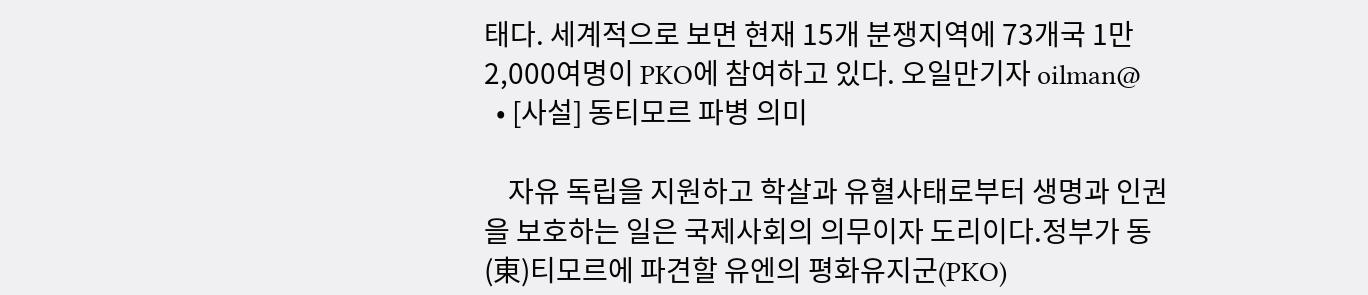태다. 세계적으로 보면 현재 15개 분쟁지역에 73개국 1만2,000여명이 PKO에 참여하고 있다. 오일만기자 oilman@
  • [사설] 동티모르 파병 의미

    자유 독립을 지원하고 학살과 유혈사태로부터 생명과 인권을 보호하는 일은 국제사회의 의무이자 도리이다.정부가 동(東)티모르에 파견할 유엔의 평화유지군(PKO)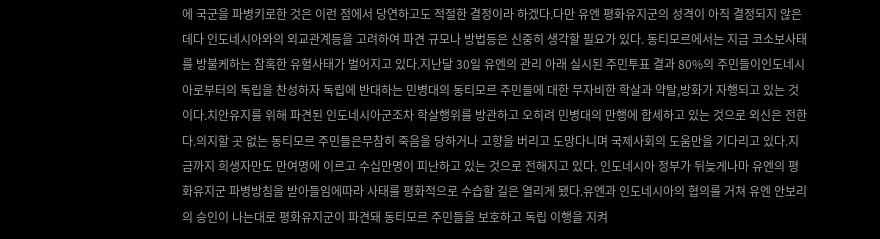에 국군을 파병키로한 것은 이런 점에서 당연하고도 적절한 결정이라 하겠다.다만 유엔 평화유지군의 성격이 아직 결정되지 않은데다 인도네시아와의 외교관계등을 고려하여 파견 규모나 방법등은 신중히 생각할 필요가 있다. 동티모르에서는 지금 코소보사태를 방불케하는 참혹한 유혈사태가 벌어지고 있다.지난달 30일 유엔의 관리 아래 실시된 주민투표 결과 80%의 주민들이인도네시아로부터의 독립을 찬성하자 독립에 반대하는 민병대의 동티모르 주민들에 대한 무자비한 학살과 약탈,방화가 자행되고 있는 것이다.치안유지를 위해 파견된 인도네시아군조차 학살행위를 방관하고 오히려 민병대의 만행에 합세하고 있는 것으로 외신은 전한다.의지할 곳 없는 동티모르 주민들은무참히 죽음을 당하거나 고향을 버리고 도망다니며 국제사회의 도움만을 기다리고 있다.지금까지 희생자만도 만여명에 이르고 수십만명이 피난하고 있는 것으로 전해지고 있다. 인도네시아 정부가 뒤늦게나마 유엔의 평화유지군 파병방침을 받아들임에따라 사태를 평화적으로 수습할 길은 열리게 됐다.유엔과 인도네시아의 협의를 거쳐 유엔 안보리의 승인이 나는대로 평화유지군이 파견돼 동티모르 주민들을 보호하고 독립 이행을 지켜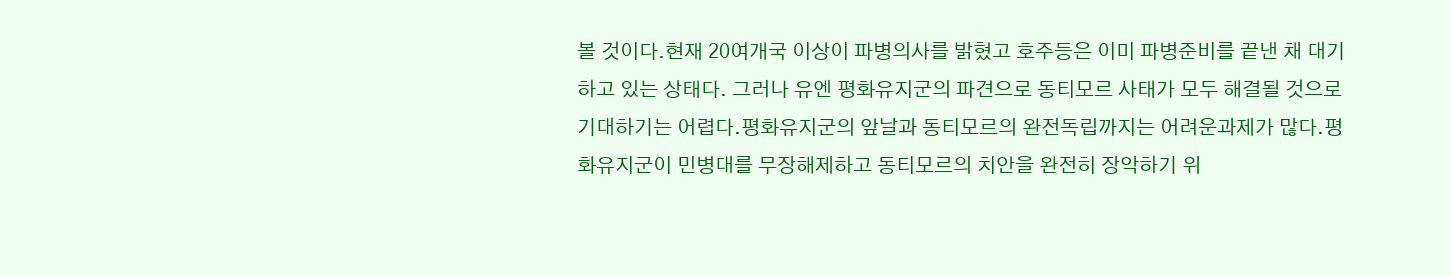볼 것이다.현재 20여개국 이상이 파병의사를 밝혔고 호주등은 이미 파병준비를 끝낸 채 대기하고 있는 상태다. 그러나 유엔 평화유지군의 파견으로 동티모르 사태가 모두 해결될 것으로기대하기는 어렵다.평화유지군의 앞날과 동티모르의 완전독립까지는 어려운과제가 많다.평화유지군이 민병대를 무장해제하고 동티모르의 치안을 완전히 장악하기 위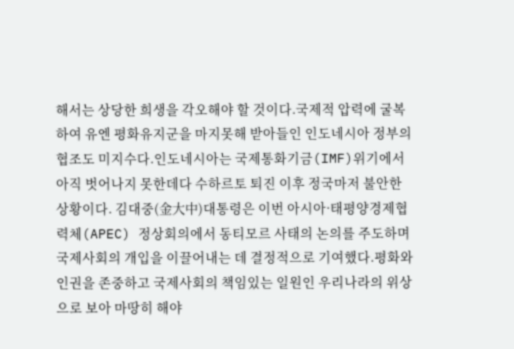해서는 상당한 희생을 각오해야 할 것이다.국제적 압력에 굴복하여 유엔 평화유지군을 마지못해 받아들인 인도네시아 정부의 협조도 미지수다.인도네시아는 국제통화기금(IMF)위기에서 아직 벗어나지 못한데다 수하르토 퇴진 이후 정국마저 불안한 상황이다. 김대중(金大中)대통령은 이번 아시아·태평양경제협력체(APEC) 정상회의에서 동티모르 사태의 논의를 주도하며 국제사회의 개입을 이끌어내는 데 결정적으로 기여했다.평화와 인권을 존중하고 국제사회의 책임있는 일원인 우리나라의 위상으로 보아 마땅히 해야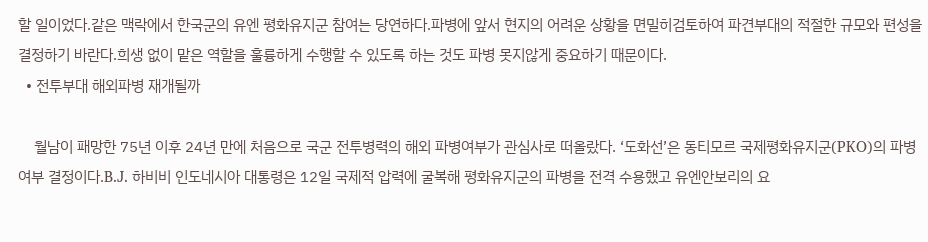할 일이었다.같은 맥락에서 한국군의 유엔 평화유지군 참여는 당연하다.파병에 앞서 현지의 어려운 상황을 면밀히검토하여 파견부대의 적절한 규모와 편성을 결정하기 바란다.희생 없이 맡은 역할을 훌륭하게 수행할 수 있도록 하는 것도 파병 못지않게 중요하기 때문이다.
  • 전투부대 해외파병 재개될까

    월남이 패망한 75년 이후 24년 만에 처음으로 국군 전투병력의 해외 파병여부가 관심사로 떠올랐다. ‘도화선’은 동티모르 국제평화유지군(PKO)의 파병 여부 결정이다.B.J. 하비비 인도네시아 대통령은 12일 국제적 압력에 굴복해 평화유지군의 파병을 전격 수용했고 유엔안보리의 요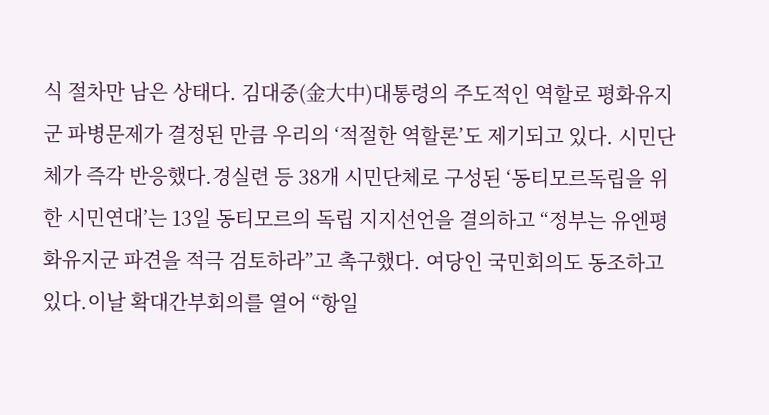식 절차만 남은 상태다. 김대중(金大中)대통령의 주도적인 역할로 평화유지군 파병문제가 결정된 만큼 우리의 ‘적절한 역할론’도 제기되고 있다. 시민단체가 즉각 반응했다.경실련 등 38개 시민단체로 구성된 ‘동티모르독립을 위한 시민연대’는 13일 동티모르의 독립 지지선언을 결의하고 “정부는 유엔평화유지군 파견을 적극 검토하라”고 촉구했다. 여당인 국민회의도 동조하고 있다.이날 확대간부회의를 열어 “항일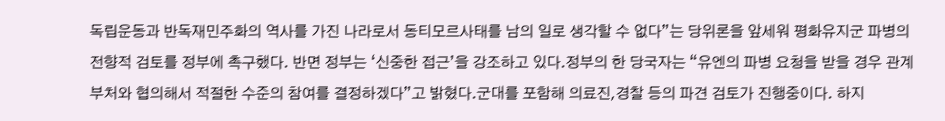독립운동과 반독재민주화의 역사를 가진 나라로서 동티모르사태를 남의 일로 생각할 수 없다”는 당위론을 앞세워 평화유지군 파병의 전향적 검토를 정부에 촉구했다. 반면 정부는 ‘신중한 접근’을 강조하고 있다.정부의 한 당국자는 “유엔의 파병 요청을 받을 경우 관계 부처와 협의해서 적절한 수준의 참여를 결정하겠다”고 밝혔다.군대를 포함해 의료진,경찰 등의 파견 검토가 진행중이다. 하지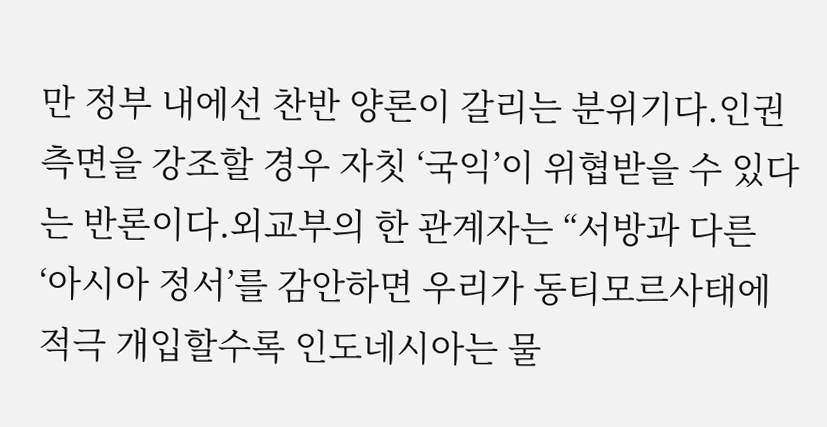만 정부 내에선 찬반 양론이 갈리는 분위기다.인권 측면을 강조할 경우 자칫 ‘국익’이 위협받을 수 있다는 반론이다.외교부의 한 관계자는 “서방과 다른 ‘아시아 정서’를 감안하면 우리가 동티모르사태에 적극 개입할수록 인도네시아는 물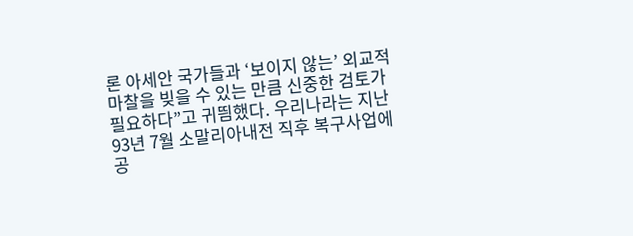론 아세안 국가들과 ‘보이지 않는’ 외교적 마찰을 빚을 수 있는 만큼 신중한 검토가 필요하다”고 귀띔했다. 우리나라는 지난 93년 7월 소말리아내전 직후 복구사업에 공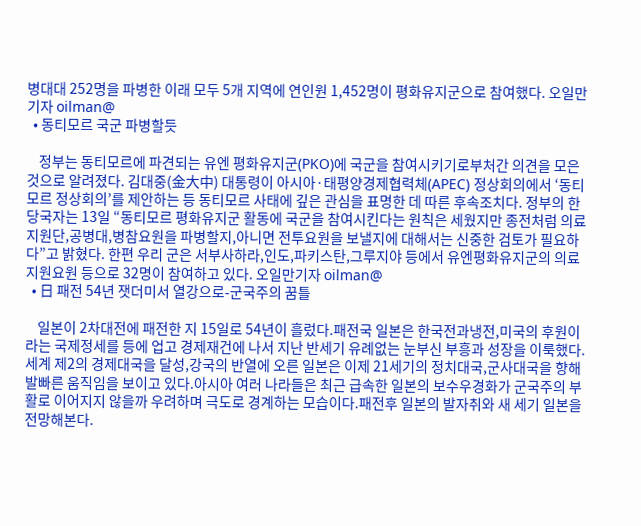병대대 252명을 파병한 이래 모두 5개 지역에 연인원 1,452명이 평화유지군으로 참여했다. 오일만기자 oilman@
  • 동티모르 국군 파병할듯

    정부는 동티모르에 파견되는 유엔 평화유지군(PKO)에 국군을 참여시키기로부처간 의견을 모은 것으로 알려졌다. 김대중(金大中) 대통령이 아시아·태평양경제협력체(APEC) 정상회의에서 ‘동티모르 정상회의’를 제안하는 등 동티모르 사태에 깊은 관심을 표명한 데 따른 후속조치다. 정부의 한 당국자는 13일 “동티모르 평화유지군 활동에 국군을 참여시킨다는 원칙은 세웠지만 종전처럼 의료지원단,공병대,병참요원을 파병할지,아니면 전투요원을 보낼지에 대해서는 신중한 검토가 필요하다”고 밝혔다. 한편 우리 군은 서부사하라,인도,파키스탄,그루지야 등에서 유엔평화유지군의 의료지원요원 등으로 32명이 참여하고 있다. 오일만기자 oilman@
  • 日 패전 54년 잿더미서 열강으로-군국주의 꿈틀

    일본이 2차대전에 패전한 지 15일로 54년이 흘렀다.패전국 일본은 한국전과냉전,미국의 후원이라는 국제정세를 등에 업고 경제재건에 나서 지난 반세기 유례없는 눈부신 부흥과 성장을 이룩했다.세계 제2의 경제대국을 달성,강국의 반열에 오른 일본은 이제 21세기의 정치대국,군사대국을 향해 발빠른 움직임을 보이고 있다.아시아 여러 나라들은 최근 급속한 일본의 보수우경화가 군국주의 부활로 이어지지 않을까 우려하며 극도로 경계하는 모습이다.패전후 일본의 발자취와 새 세기 일본을 전망해본다.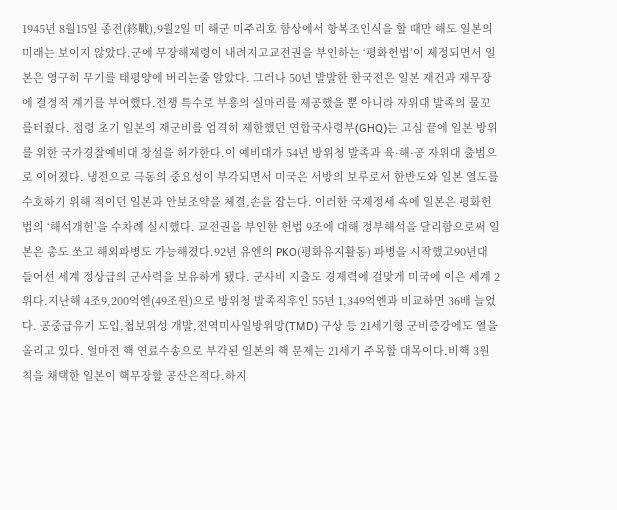1945년 8월15일 종전(終戰),9월2일 미 해군 미주리호 함상에서 항복조인식을 할 때만 해도 일본의 미래는 보이지 않았다.군에 무장해제령이 내려지고교전권을 부인하는 ‘평화헌법’이 제정되면서 일본은 영구히 무기를 태평양에 버리는줄 알았다. 그러나 50년 발발한 한국전은 일본 재건과 재무장에 결정적 계기를 부여했다.전쟁 특수로 부흥의 실마리를 제공했을 뿐 아니라 자위대 발족의 물꼬를터줬다. 점령 초기 일본의 재군비를 엄격히 제한했던 연합국사령부(GHQ)는 고심 끝에 일본 방위를 위한 국가경찰예비대 창설을 허가한다.이 예비대가 54년 방위청 발족과 육·해·공 자위대 출범으로 이어졌다. 냉전으로 극동의 중요성이 부각되면서 미국은 서방의 보루로서 한반도와 일본 열도를 수호하기 위해 적이던 일본과 안보조약을 체결,손을 잡는다. 이러한 국제정세 속에 일본은 평화헌법의 ‘해석개헌’을 수차례 실시했다. 교전권을 부인한 헌법 9조에 대해 정부해석을 달리함으로써 일본은 총도 쏘고 해외파병도 가능해졌다.92년 유엔의 PKO(평화유지활동) 파병을 시작했고90년대 들어선 세계 정상급의 군사력을 보유하게 됐다. 군사비 지출도 경제력에 걸맞게 미국에 이은 세계 2위다.지난해 4조9,200억엔(49조원)으로 방위청 발족직후인 55년 1,349억엔과 비교하면 36배 늘었다. 공중급유기 도입,첩보위성 개발,전역미사일방위망(TMD) 구상 등 21세기형 군비증강에도 열을 올리고 있다. 얼마전 핵 연료수송으로 부각된 일본의 핵 문제는 21세기 주목할 대목이다.비핵 3원칙을 채택한 일본이 핵무장할 공산은적다.하지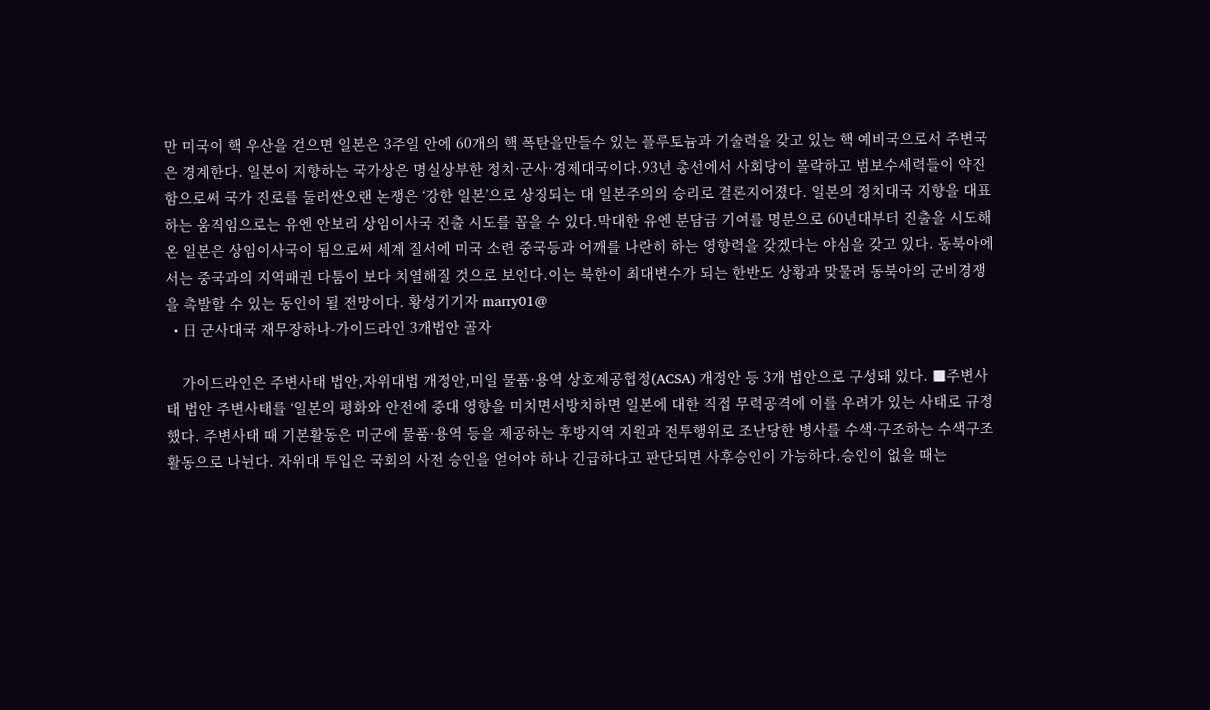만 미국이 핵 우산을 걷으면 일본은 3주일 안에 60개의 핵 폭탄을만들수 있는 플루토늄과 기술력을 갖고 있는 핵 예비국으로서 주변국은 경계한다. 일본이 지향하는 국가상은 명실상부한 정치·군사·경제대국이다.93년 총선에서 사회당이 몰락하고 범보수세력들이 약진함으로써 국가 진로를 둘러싼오랜 논쟁은 ‘강한 일본’으로 상징되는 대 일본주의의 승리로 결론지어졌다. 일본의 정치대국 지향을 대표하는 움직임으로는 유엔 안보리 상임이사국 진출 시도를 꼽을 수 있다.막대한 유엔 분담금 기여를 명분으로 60년대부터 진출을 시도해온 일본은 상임이사국이 됨으로써 세계 질서에 미국 소련 중국등과 어깨를 나란히 하는 영향력을 갖겠다는 야심을 갖고 있다. 동북아에서는 중국과의 지역패권 다툼이 보다 치열해질 것으로 보인다.이는 북한이 최대변수가 되는 한반도 상황과 맞물려 동북아의 군비경쟁을 촉발할 수 있는 동인이 될 전망이다. 황성기기자 marry01@
  • 日 군사대국 재무장하나-가이드라인 3개법안 골자

    가이드라인은 주변사태 법안,자위대법 개정안,미일 물품·용역 상호제공협정(ACSA) 개정안 등 3개 법안으로 구성돼 있다. ■주변사태 법안 주변사태를 ‘일본의 평화와 안전에 중대 영향을 미치면서방치하면 일본에 대한 직접 무력공격에 이를 우려가 있는 사태로 규정했다. 주변사태 때 기본활동은 미군에 물품·용역 등을 제공하는 후방지역 지원과 전투행위로 조난당한 병사를 수색·구조하는 수색구조 활동으로 나뉜다. 자위대 투입은 국회의 사전 승인을 얻어야 하나 긴급하다고 판단되면 사후승인이 가능하다.승인이 없을 때는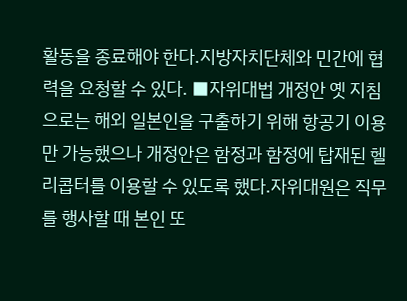활동을 종료해야 한다.지방자치단체와 민간에 협력을 요청할 수 있다. ■자위대법 개정안 옛 지침으로는 해외 일본인을 구출하기 위해 항공기 이용만 가능했으나 개정안은 함정과 함정에 탑재된 헬리콥터를 이용할 수 있도록 했다.자위대원은 직무를 행사할 때 본인 또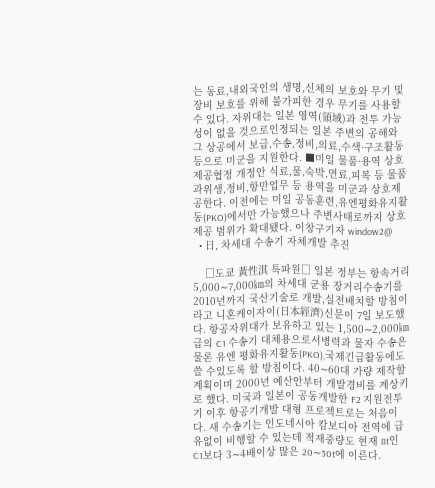는 동료,내외국인의 생명,신체의 보호와 무기 및 장비 보호를 위해 불가피한 경우 무기를 사용할 수 있다. 자위대는 일본 영역(領域)과 전투 가능성이 없을 것으로인정되는 일본 주변의 공해와 그 상공에서 보급,수송,정비,의료,수색·구조활동 등으로 미군을 지원한다. ■미일 물품·용역 상호제공협정 개정안 식료,물,숙박,연료,피복 등 물품과위생,정비,항만업무 등 용역을 미군과 상호제공한다. 이전에는 미일 공동훈련,유엔평화유지활동(PKO)에서만 가능했으나 주변사태로까지 상호제공 범위가 확대됐다. 이창구기자 window2@
  • 日, 차세대 수송기 자체개발 추진

    □도쿄 黃性淇 특파원□ 일본 정부는 항속거리 5,000∼7,000㎞의 차세대 군용 장거리수송기를 2010년까지 국산기술로 개발,실전배치할 방침이라고 니혼케이자이(日本經濟)신문이 7일 보도했다. 항공자위대가 보유하고 있는 1,500∼2,000㎞급의 C1 수송기 대체용으로서병력과 물자 수송은 물론 유엔 평화유지활동(PKO),국제긴급활동에도 쓸 수있도록 할 방침이다. 40∼60대 가량 제작할 계획이며 2000년 예산안부터 개발경비를 계상키로 했다. 미국과 일본이 공동개발한 F2 지원전투기 이후 항공기개발 대형 프로젝트로는 처음이다. 새 수송기는 인도네시아 캄보디아 전역에 급유없이 비행할 수 있는데 적재중량도 현재 8t인 C1보다 3∼4배이상 많은 20∼30t에 이른다.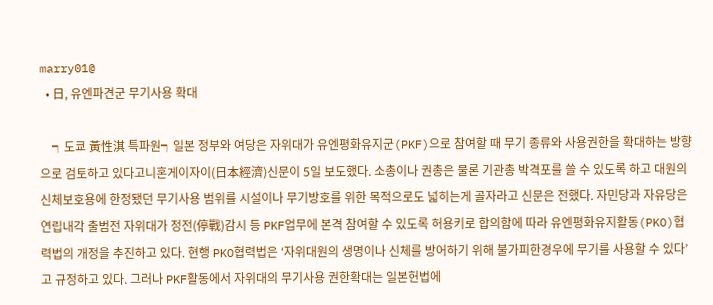marry01@
  • 日, 유엔파견군 무기사용 확대

    ┑도쿄 黃性淇 특파원┑일본 정부와 여당은 자위대가 유엔평화유지군(PKF)으로 참여할 때 무기 종류와 사용권한을 확대하는 방향으로 검토하고 있다고니혼게이자이(日本經濟)신문이 5일 보도했다. 소총이나 권총은 물론 기관총 박격포를 쓸 수 있도록 하고 대원의 신체보호용에 한정됐던 무기사용 범위를 시설이나 무기방호를 위한 목적으로도 넓히는게 골자라고 신문은 전했다. 자민당과 자유당은 연립내각 출범전 자위대가 정전(停戰)감시 등 PKF업무에 본격 참여할 수 있도록 허용키로 합의함에 따라 유엔평화유지활동(PKO)협력법의 개정을 추진하고 있다. 현행 PKO협력법은 ‘자위대원의 생명이나 신체를 방어하기 위해 불가피한경우에 무기를 사용할 수 있다’고 규정하고 있다. 그러나 PKF활동에서 자위대의 무기사용 권한확대는 일본헌법에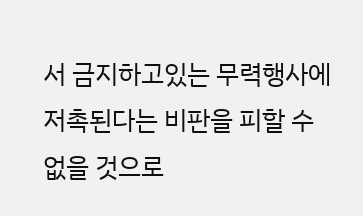서 금지하고있는 무력행사에 저촉된다는 비판을 피할 수 없을 것으로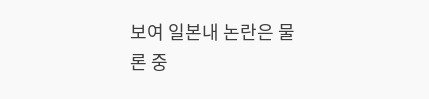보여 일본내 논란은 물론 중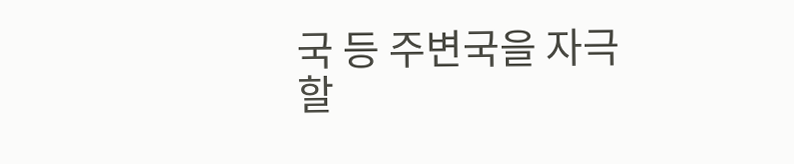국 등 주변국을 자극할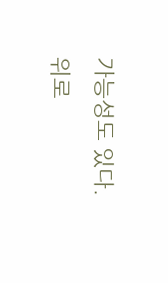가능성도 있다.
위로